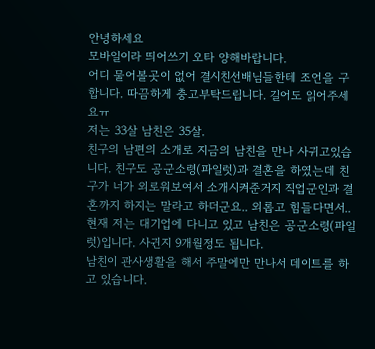안녕하세요
모바일이라 띄어쓰기 오타 양해바랍니다.
어디 물어볼곳이 없어 결시친선배님들한테 조언을 구합니다. 따끔하게 충고부탁드립니다. 길어도 읽어주세요ㅠ
저는 33살 남친은 35살.
친구의 남편의 소개로 지금의 남친을 만나 사귀고있습니다. 친구도 공군소령(파일럿)과 결혼을 하였는데 친구가 너가 외로워보여서 소개시켜준거지 직업군인과 결혼까지 하지는 말라고 하더군요.. 외롭고 힘들다면서..
현재 저는 대기업에 다니고 있고 남친은 공군소령(파일럿)입니다. 사귄지 9개월정도 됩니다.
남친이 관사생활을 해서 주말에만 만나서 데이트를 하고 있습니다.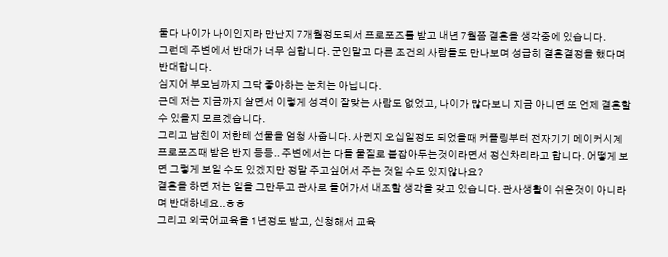둘다 나이가 나이인지라 만난지 7개월정도되서 프로포즈를 받고 내년 7월쯤 결혼을 생각중에 있습니다.
그런데 주변에서 반대가 너무 심합니다. 군인말고 다른 조건의 사람들도 만나보며 성급히 결혼결정을 했다며 반대합니다.
심지어 부모님까지 그닥 좋아하는 눈치는 아닙니다.
근데 저는 지금까지 살면서 이렇게 성격이 잘맞는 사람도 없었고, 나이가 많다보니 지금 아니면 또 언제 결혼할 수 있을지 모르겠습니다.
그리고 남친이 저한테 선물을 엄청 사줍니다. 사귄지 오십일정도 되었을때 커플링부터 전자기기 메이커시계 프로포즈때 받은 반지 등등.. 주변에서는 다들 물질로 붙잡아두는것이라면서 정신차리라고 합니다. 어떻게 보면 그렇게 보일 수도 있겠지만 정말 주고싶어서 주는 것일 수도 있지않나요?
결혼을 하면 저는 일을 그만두고 관사로 들어가서 내조할 생각을 갖고 있습니다. 관사생활이 쉬운것이 아니라며 반대하네요..ㅎㅎ
그리고 외국어교육을 1년정도 받고, 신청해서 교육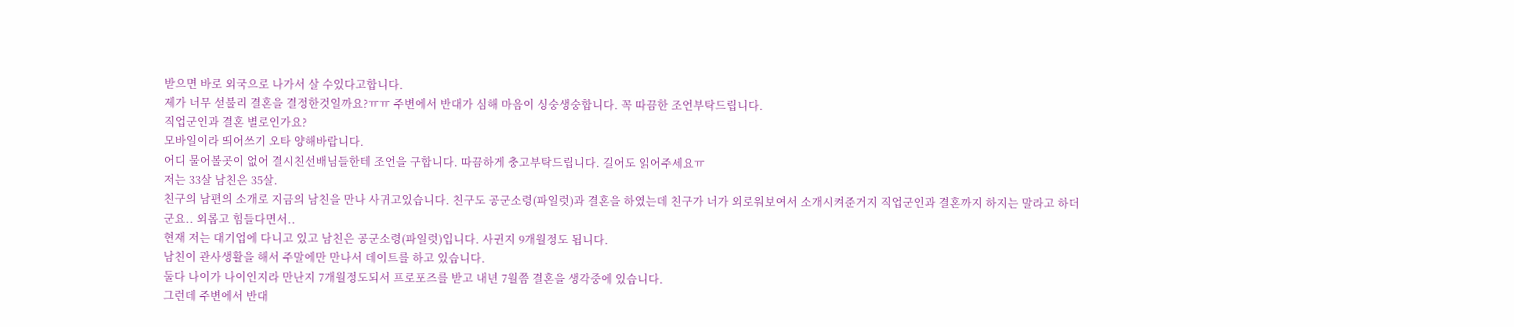받으면 바로 외국으로 나가서 살 수있다고합니다.
제가 너무 섣불리 결혼을 결정한것일까요?ㅠㅠ 주변에서 반대가 심해 마음이 싱숭생숭합니다. 꼭 따끔한 조언부탁드립니다.
직업군인과 결혼 별로인가요?
모바일이라 띄어쓰기 오타 양해바랍니다.
어디 물어볼곳이 없어 결시친선배님들한테 조언을 구합니다. 따끔하게 충고부탁드립니다. 길어도 읽어주세요ㅠ
저는 33살 남친은 35살.
친구의 남편의 소개로 지금의 남친을 만나 사귀고있습니다. 친구도 공군소령(파일럿)과 결혼을 하였는데 친구가 너가 외로워보여서 소개시켜준거지 직업군인과 결혼까지 하지는 말라고 하더군요.. 외롭고 힘들다면서..
현재 저는 대기업에 다니고 있고 남친은 공군소령(파일럿)입니다. 사귄지 9개월정도 됩니다.
남친이 관사생활을 해서 주말에만 만나서 데이트를 하고 있습니다.
둘다 나이가 나이인지라 만난지 7개월정도되서 프로포즈를 받고 내년 7월쯤 결혼을 생각중에 있습니다.
그런데 주변에서 반대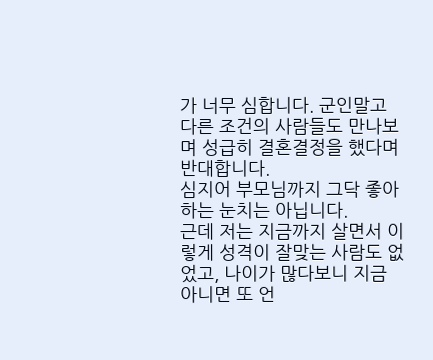가 너무 심합니다. 군인말고 다른 조건의 사람들도 만나보며 성급히 결혼결정을 했다며 반대합니다.
심지어 부모님까지 그닥 좋아하는 눈치는 아닙니다.
근데 저는 지금까지 살면서 이렇게 성격이 잘맞는 사람도 없었고, 나이가 많다보니 지금 아니면 또 언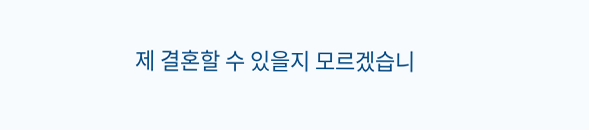제 결혼할 수 있을지 모르겠습니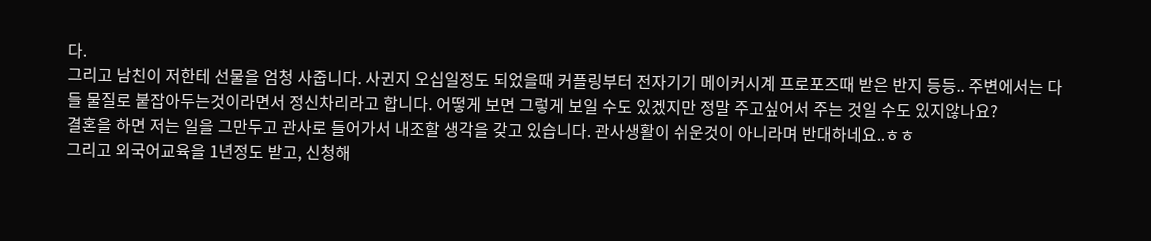다.
그리고 남친이 저한테 선물을 엄청 사줍니다. 사귄지 오십일정도 되었을때 커플링부터 전자기기 메이커시계 프로포즈때 받은 반지 등등.. 주변에서는 다들 물질로 붙잡아두는것이라면서 정신차리라고 합니다. 어떻게 보면 그렇게 보일 수도 있겠지만 정말 주고싶어서 주는 것일 수도 있지않나요?
결혼을 하면 저는 일을 그만두고 관사로 들어가서 내조할 생각을 갖고 있습니다. 관사생활이 쉬운것이 아니라며 반대하네요..ㅎㅎ
그리고 외국어교육을 1년정도 받고, 신청해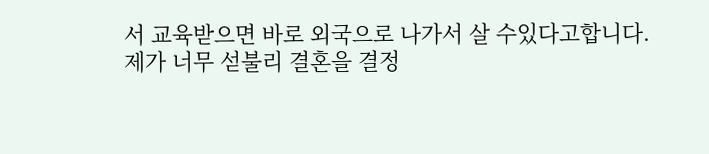서 교육받으면 바로 외국으로 나가서 살 수있다고합니다.
제가 너무 섣불리 결혼을 결정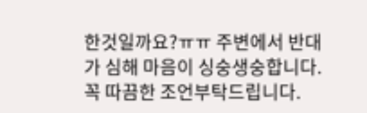한것일까요?ㅠㅠ 주변에서 반대가 심해 마음이 싱숭생숭합니다. 꼭 따끔한 조언부탁드립니다.